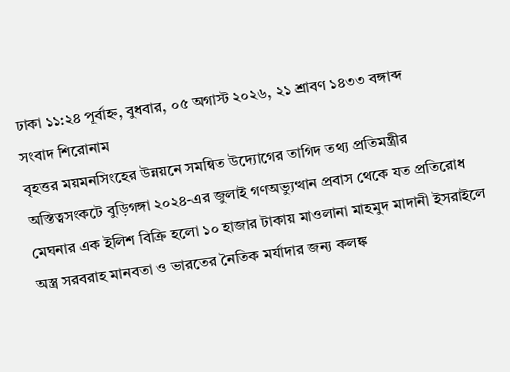ঢাকা ১১:২৪ পূর্বাহ্ন, বুধবার, ০৫ অগাস্ট ২০২৬, ২১ শ্রাবণ ১৪৩৩ বঙ্গাব্দ
সংবাদ শিরোনাম
বৃহত্তর ময়মনসিংহের উন্নয়নে সমন্বিত উদ্যোগের তাগিদ তথ্য প্রতিমন্ত্রীর অস্তিত্বসংকটে বুড়িগঙ্গা ২০২৪-এর জুলাই গণঅভ্যুত্থান প্রবাস থেকে যত প্রতিরোধ মেঘনার এক ইলিশ বিক্রি হলো ১০ হাজার টাকায় মাওলানা মাহমুদ মাদানী ইসরাইলে অস্ত্র সরবরাহ মানবতা ও ভারতের নৈতিক মর্যাদার জন্য কলঙ্ক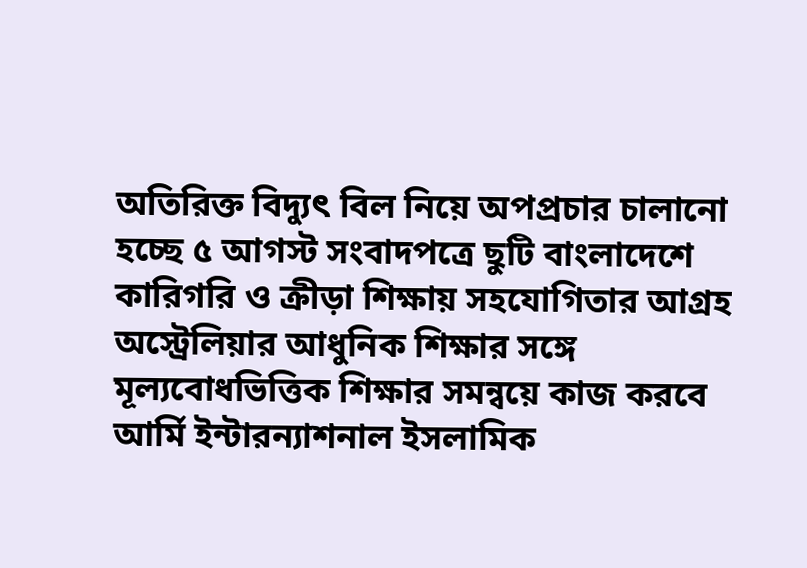অতিরিক্ত বিদ্যুৎ বিল নিয়ে অপপ্রচার চালানো হচ্ছে ৫ আগস্ট সংবাদপত্রে ছুটি বাংলাদেশে কারিগরি ও ক্রীড়া শিক্ষায় সহযোগিতার আগ্রহ অস্ট্রেলিয়ার আধুনিক শিক্ষার সঙ্গে মূল্যবোধভিত্তিক শিক্ষার সমন্বয়ে কাজ করবে আর্মি ইন্টারন্যাশনাল ইসলামিক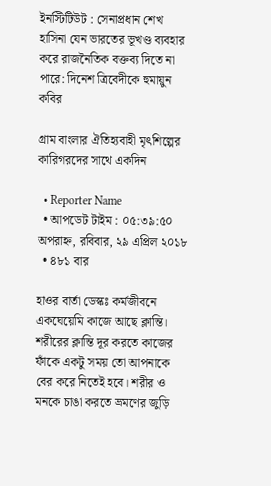ইনস্টিটিউট : সেনাপ্রধান শেখ হাসিনা যেন ভারতের ভূখণ্ড ব্যবহার করে রাজনৈতিক বক্তব্য দিতে না পারে: দিনেশ ত্রিবেদীকে হুমায়ুন কবির

গ্রাম বাংলার ঐতিহ্যবাহী মৃৎশিল্পের কারিগরদের সাথে একদিন

  • Reporter Name
  • আপডেট টাইম : ০৫:৩৯:৫০ অপরাহ্ন, রবিবার, ২৯ এপ্রিল ২০১৮
  • ৪৮১ বার

হাওর বার্তা ডেস্কঃ কর্মজীবনে একঘেয়েমি কাজে আছে ক্লান্তি। শরীরের ক্লান্তি দূর করতে কাজের ফাঁকে একটু সময় তো আপনাকে বের করে নিতেই হবে। শরীর ও মনকে চাঙা করতে ভ্রমণের জুড়ি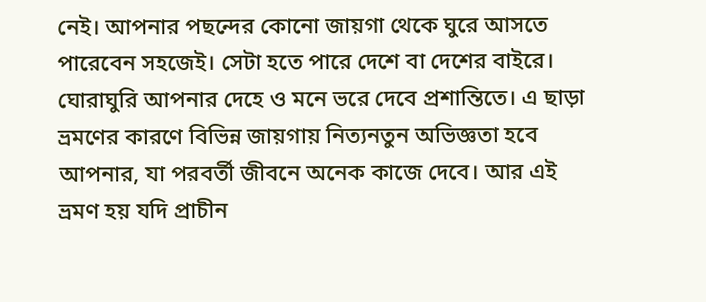নেই। আপনার পছন্দের কোনো জায়গা থেকে ঘুরে আসতে পারেবেন সহজেই। সেটা হতে পারে দেশে বা দেশের বাইরে। ঘোরাঘুরি আপনার দেহে ও মনে ভরে দেবে প্রশান্তিতে। এ ছাড়া ভ্রমণের কারণে বিভিন্ন জায়গায় নিত্যনতুন অভিজ্ঞতা হবে আপনার, যা পরবর্তী জীবনে অনেক কাজে দেবে। আর এই ভ্রমণ হয় যদি প্রাচীন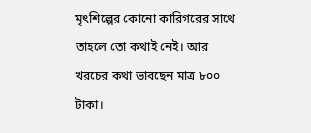মৃৎশিল্পের কোনো কারিগরের সাথে তাহলে তো কথাই নেই। আর খরচের কথা ভাবছেন মাত্র ৮০০ টাকা।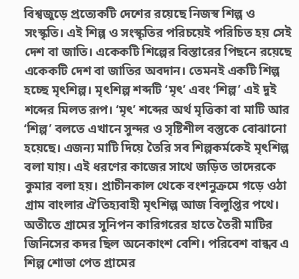বিশ্বজুড়ে প্রত্যেকটি দেশের রয়েছে নিজস্ব শিল্প ও সংস্কৃতি। এই শিল্প ও সংস্কৃতির পরিচয়েই পরিচিত হয় সেই দেশ বা জাতি। একেকটি শিল্পের বিস্তারের পিছনে রয়েছে একেকটি দেশ বা জাতির অবদান। তেমনই একটি শিল্প হচ্ছে মৃৎশিল্প। মৃৎশিল্প শব্দটি ‘মৃৎ’ এবং ‘শিল্প’ এই দুই শব্দের মিলত রূপ। ‘মৃৎ’ শব্দের অর্থ মৃত্তিকা বা মাটি আর ‘শিল্প’ বলতে এখানে সুন্দর ও সৃষ্টিশীল বস্তুকে বোঝানো হয়েছে। এজন্য মাটি দিয়ে তৈরি সব শিল্পকর্মকেই মৃৎশিল্প বলা যায়। এই ধরণের কাজের সাথে জড়িত তাদেরকে কুমার বলা হয়। প্রাচীনকাল থেকে বংশনুক্রমে গড়ে ওঠা গ্রাম বাংলার ঐতিহ্যবাহী মৃৎশিল্প আজ বিলুপ্তির পথে। অতীতে গ্রামের সুনিপন কারিগরের হাতে তৈরী মাটির জিনিসের কদর ছিল অনেকাংশ বেশি। পরিবেশ বান্ধব এ শিল্প শোভা পেত গ্রামের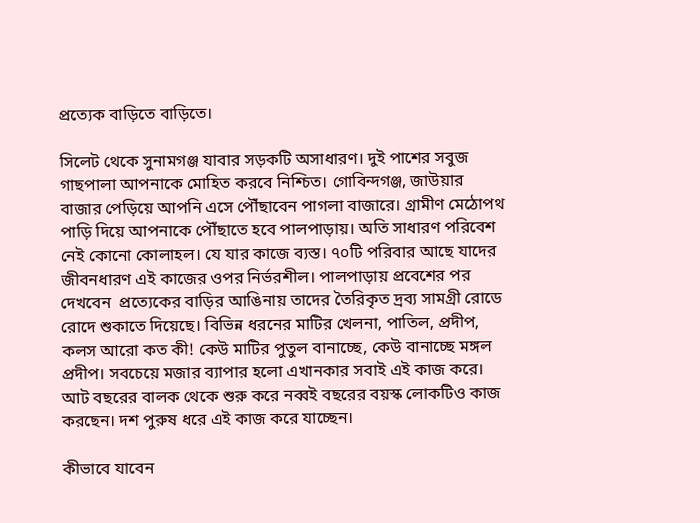প্রত্যেক বাড়িতে বাড়িতে।

সিলেট থেকে সুনামগঞ্জ যাবার সড়কটি অসাধারণ। দুই পাশের সবুজ গাছপালা আপনাকে মোহিত করবে নিশ্চিত। গোবিন্দগঞ্জ, জাউয়ার বাজার পেড়িয়ে আপনি এসে পৌঁছাবেন পাগলা বাজারে। গ্রামীণ মেঠোপথ পাড়ি দিয়ে আপনাকে পৌঁছাতে হবে পালপাড়ায়। অতি সাধারণ পরিবেশ নেই কোনো কোলাহল। যে যার কাজে ব্যস্ত। ৭০টি পরিবার আছে যাদের জীবনধারণ এই কাজের ওপর নির্ভরশীল। পালপাড়ায় প্রবেশের পর দেখবেন  প্রত্যেকের বাড়ির আঙিনায় তাদের তৈরিকৃত দ্রব্য সামগ্রী রোডে রোদে শুকাতে দিয়েছে। বিভিন্ন ধরনের মাটির খেলনা, পাতিল, প্রদীপ, কলস আরো কত কী! কেউ মাটির পুতুল বানাচ্ছে, কেউ বানাচ্ছে মঙ্গল প্রদীপ। সবচেয়ে মজার ব্যাপার হলো এখানকার সবাই এই কাজ করে। আট বছরের বালক থেকে শুরু করে নব্বই বছরের বয়স্ক লোকটিও কাজ করছেন। দশ পুরুষ ধরে এই কাজ করে যাচ্ছেন।

কীভাবে যাবেন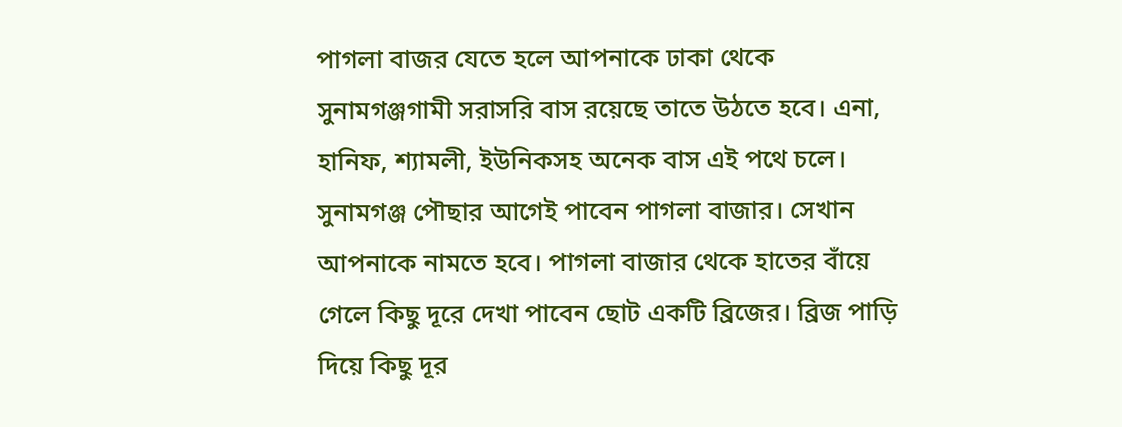পাগলা বাজর যেতে হলে আপনাকে ঢাকা থেকে সুনামগঞ্জগামী সরাসরি বাস রয়েছে তাতে উঠতে হবে। এনা, হানিফ, শ্যামলী, ইউনিকসহ অনেক বাস এই পথে চলে। সুনামগঞ্জ পৌছার আগেই পাবেন পাগলা বাজার। সেখান আপনাকে নামতে হবে। পাগলা বাজার থেকে হাতের বাঁয়ে গেলে কিছু দূরে দেখা পাবেন ছোট একটি ব্রিজের। ব্রিজ পাড়ি দিয়ে কিছু দূর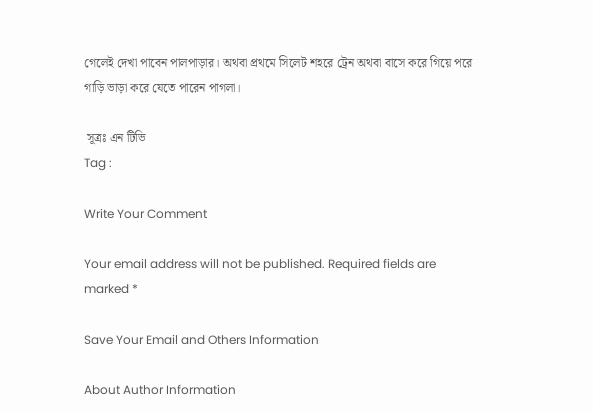গেলেই দেখা পাবেন পালপাড়ার। অথবা প্রথমে সিলেট শহরে ট্রেন অথবা বাসে করে গিয়ে পরে গাড়ি ভাড়া করে যেতে পারেন পাগলা।

 সূত্রঃ এন টিভি
Tag :

Write Your Comment

Your email address will not be published. Required fields are marked *

Save Your Email and Others Information

About Author Information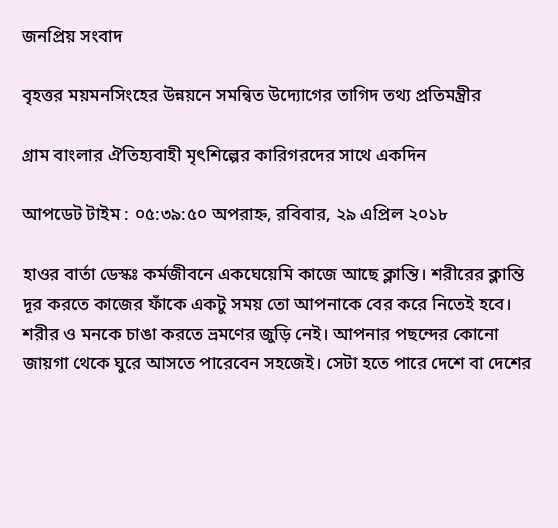জনপ্রিয় সংবাদ

বৃহত্তর ময়মনসিংহের উন্নয়নে সমন্বিত উদ্যোগের তাগিদ তথ্য প্রতিমন্ত্রীর

গ্রাম বাংলার ঐতিহ্যবাহী মৃৎশিল্পের কারিগরদের সাথে একদিন

আপডেট টাইম : ০৫:৩৯:৫০ অপরাহ্ন, রবিবার, ২৯ এপ্রিল ২০১৮

হাওর বার্তা ডেস্কঃ কর্মজীবনে একঘেয়েমি কাজে আছে ক্লান্তি। শরীরের ক্লান্তি দূর করতে কাজের ফাঁকে একটু সময় তো আপনাকে বের করে নিতেই হবে। শরীর ও মনকে চাঙা করতে ভ্রমণের জুড়ি নেই। আপনার পছন্দের কোনো জায়গা থেকে ঘুরে আসতে পারেবেন সহজেই। সেটা হতে পারে দেশে বা দেশের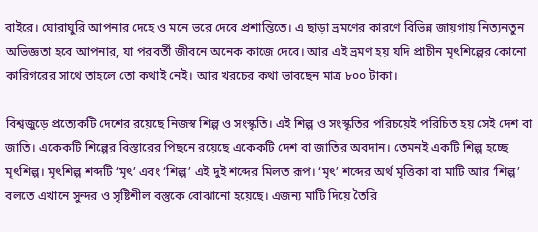বাইরে। ঘোরাঘুরি আপনার দেহে ও মনে ভরে দেবে প্রশান্তিতে। এ ছাড়া ভ্রমণের কারণে বিভিন্ন জায়গায় নিত্যনতুন অভিজ্ঞতা হবে আপনার, যা পরবর্তী জীবনে অনেক কাজে দেবে। আর এই ভ্রমণ হয় যদি প্রাচীন মৃৎশিল্পের কোনো কারিগরের সাথে তাহলে তো কথাই নেই। আর খরচের কথা ভাবছেন মাত্র ৮০০ টাকা।

বিশ্বজুড়ে প্রত্যেকটি দেশের রয়েছে নিজস্ব শিল্প ও সংস্কৃতি। এই শিল্প ও সংস্কৃতির পরিচয়েই পরিচিত হয় সেই দেশ বা জাতি। একেকটি শিল্পের বিস্তারের পিছনে রয়েছে একেকটি দেশ বা জাতির অবদান। তেমনই একটি শিল্প হচ্ছে মৃৎশিল্প। মৃৎশিল্প শব্দটি ‘মৃৎ’ এবং ‘শিল্প’ এই দুই শব্দের মিলত রূপ। ‘মৃৎ’ শব্দের অর্থ মৃত্তিকা বা মাটি আর ‘শিল্প’ বলতে এখানে সুন্দর ও সৃষ্টিশীল বস্তুকে বোঝানো হয়েছে। এজন্য মাটি দিয়ে তৈরি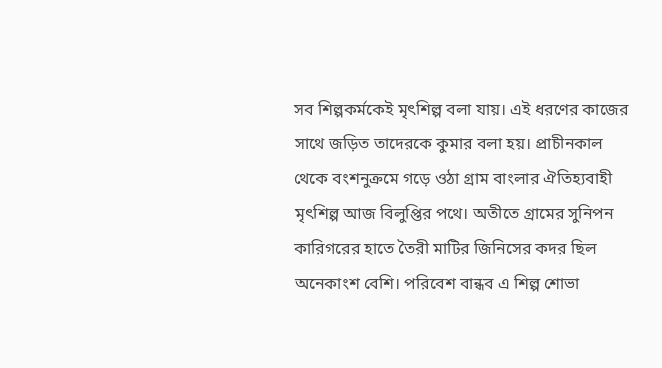সব শিল্পকর্মকেই মৃৎশিল্প বলা যায়। এই ধরণের কাজের সাথে জড়িত তাদেরকে কুমার বলা হয়। প্রাচীনকাল থেকে বংশনুক্রমে গড়ে ওঠা গ্রাম বাংলার ঐতিহ্যবাহী মৃৎশিল্প আজ বিলুপ্তির পথে। অতীতে গ্রামের সুনিপন কারিগরের হাতে তৈরী মাটির জিনিসের কদর ছিল অনেকাংশ বেশি। পরিবেশ বান্ধব এ শিল্প শোভা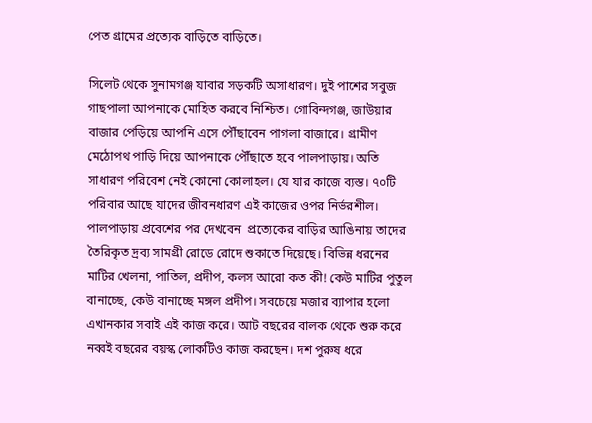পেত গ্রামের প্রত্যেক বাড়িতে বাড়িতে।

সিলেট থেকে সুনামগঞ্জ যাবার সড়কটি অসাধারণ। দুই পাশের সবুজ গাছপালা আপনাকে মোহিত করবে নিশ্চিত। গোবিন্দগঞ্জ, জাউয়ার বাজার পেড়িয়ে আপনি এসে পৌঁছাবেন পাগলা বাজারে। গ্রামীণ মেঠোপথ পাড়ি দিয়ে আপনাকে পৌঁছাতে হবে পালপাড়ায়। অতি সাধারণ পরিবেশ নেই কোনো কোলাহল। যে যার কাজে ব্যস্ত। ৭০টি পরিবার আছে যাদের জীবনধারণ এই কাজের ওপর নির্ভরশীল। পালপাড়ায় প্রবেশের পর দেখবেন  প্রত্যেকের বাড়ির আঙিনায় তাদের তৈরিকৃত দ্রব্য সামগ্রী রোডে রোদে শুকাতে দিয়েছে। বিভিন্ন ধরনের মাটির খেলনা, পাতিল, প্রদীপ, কলস আরো কত কী! কেউ মাটির পুতুল বানাচ্ছে, কেউ বানাচ্ছে মঙ্গল প্রদীপ। সবচেয়ে মজার ব্যাপার হলো এখানকার সবাই এই কাজ করে। আট বছরের বালক থেকে শুরু করে নব্বই বছরের বয়স্ক লোকটিও কাজ করছেন। দশ পুরুষ ধরে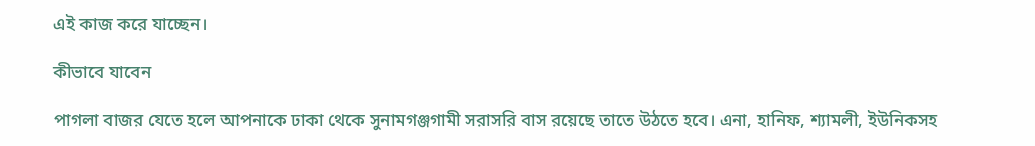এই কাজ করে যাচ্ছেন।

কীভাবে যাবেন

পাগলা বাজর যেতে হলে আপনাকে ঢাকা থেকে সুনামগঞ্জগামী সরাসরি বাস রয়েছে তাতে উঠতে হবে। এনা, হানিফ, শ্যামলী, ইউনিকসহ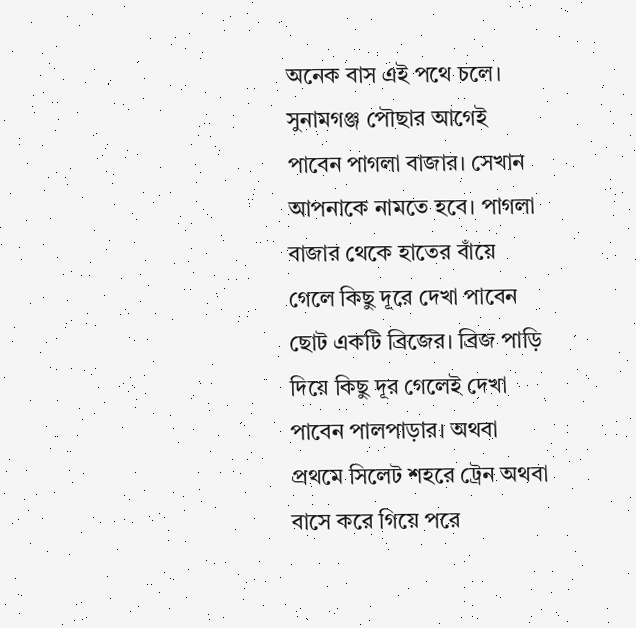অনেক বাস এই পথে চলে। সুনামগঞ্জ পৌছার আগেই পাবেন পাগলা বাজার। সেখান আপনাকে নামতে হবে। পাগলা বাজার থেকে হাতের বাঁয়ে গেলে কিছু দূরে দেখা পাবেন ছোট একটি ব্রিজের। ব্রিজ পাড়ি দিয়ে কিছু দূর গেলেই দেখা পাবেন পালপাড়ার। অথবা প্রথমে সিলেট শহরে ট্রেন অথবা বাসে করে গিয়ে পরে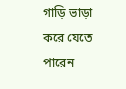গাড়ি ভাড়া করে যেতে পারেন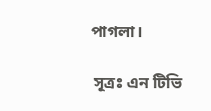পাগলা।

 সূত্রঃ এন টিভি